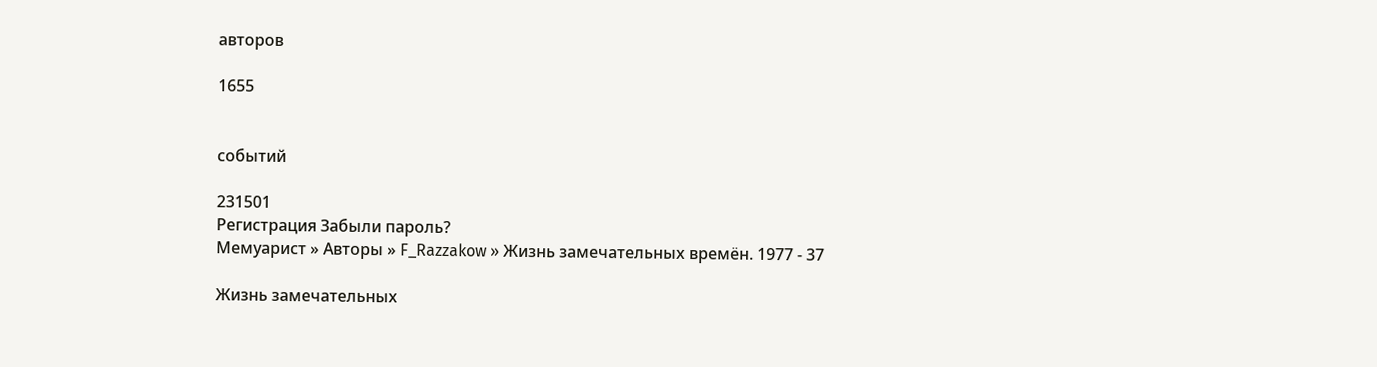авторов

1655


событий

231501
Регистрация Забыли пароль?
Мемуарист » Авторы » F_Razzakow » Жизнь замечательных времён. 1977 - 37

Жизнь замечательных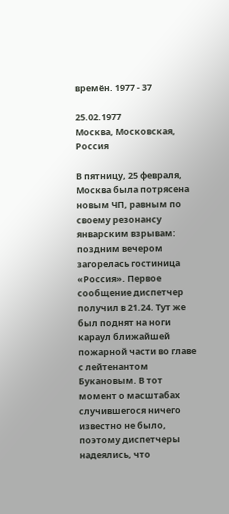времён. 1977 - 37

25.02.1977
Москва, Московская, Россия

В пятницу, 25 февраля, Москва была потрясена новым ЧП, равным по своему резонансу январским взрывам: поздним вечером загорелась гостиница «Россия». Первое сообщение диспетчер получил в 21.24. Тут же был поднят на ноги караул ближайшей пожарной части во главе с лейтенантом Букановым. В тот момент о масштабах случившегося ничего известно не было, поэтому диспетчеры надеялись, что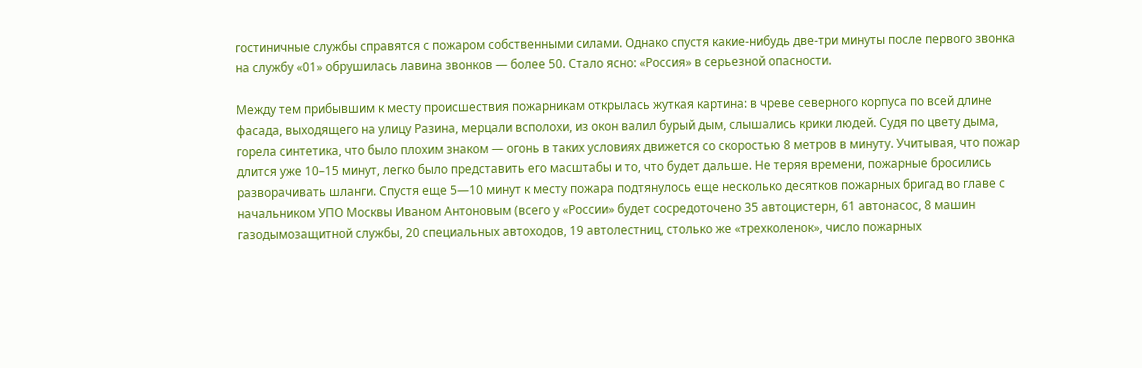гостиничные службы справятся с пожаром собственными силами. Однако спустя какие-нибудь две-три минуты после первого звонка на службу «01» обрушилась лавина звонков — более 50. Стало ясно: «Россия» в серьезной опасности.

Между тем прибывшим к месту происшествия пожарникам открылась жуткая картина: в чреве северного корпуса по всей длине фасада, выходящего на улицу Разина, мерцали всполохи, из окон валил бурый дым, слышались крики людей. Судя по цвету дыма, горела синтетика, что было плохим знаком — огонь в таких условиях движется со скоростью 8 метров в минуту. Учитывая, что пожар длится уже 10–15 минут, легко было представить его масштабы и то, что будет дальше. Не теряя времени, пожарные бросились разворачивать шланги. Спустя еще 5—10 минут к месту пожара подтянулось еще несколько десятков пожарных бригад во главе с начальником УПО Москвы Иваном Антоновым (всего у «России» будет сосредоточено 35 автоцистерн, 61 автонасос, 8 машин газодымозащитной службы, 20 специальных автоходов, 19 автолестниц, столько же «трехколенок», число пожарных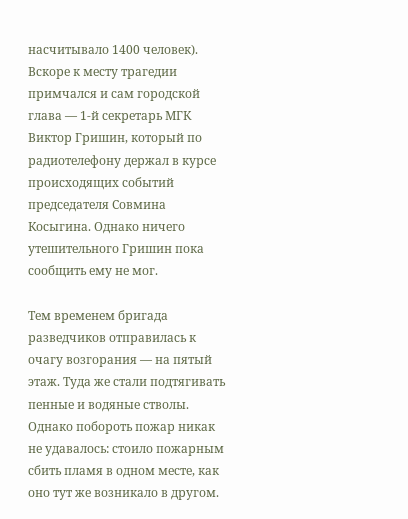насчитывало 1400 человек). Вскоре к месту трагедии примчался и сам городской глава — 1-й секретарь МГК Виктор Гришин, который по радиотелефону держал в курсе происходящих событий председателя Совмина Косыгина. Однако ничего утешительного Гришин пока сообщить ему не мог.

Тем временем бригада разведчиков отправилась к очагу возгорания — на пятый этаж. Туда же стали подтягивать пенные и водяные стволы. Однако побороть пожар никак не удавалось: стоило пожарным сбить пламя в одном месте, как оно тут же возникало в другом.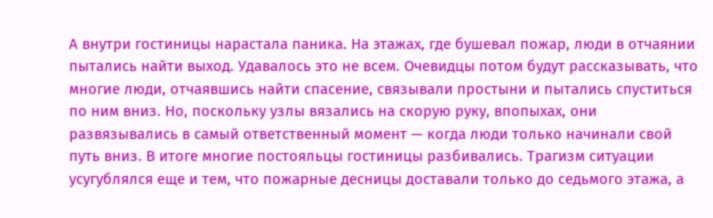А внутри гостиницы нарастала паника. На этажах, где бушевал пожар, люди в отчаянии пытались найти выход. Удавалось это не всем. Очевидцы потом будут рассказывать, что многие люди, отчаявшись найти спасение, связывали простыни и пытались спуститься по ним вниз. Но, поскольку узлы вязались на скорую руку, впопыхах, они развязывались в самый ответственный момент — когда люди только начинали свой путь вниз. В итоге многие постояльцы гостиницы разбивались. Трагизм ситуации усугублялся еще и тем, что пожарные десницы доставали только до седьмого этажа, а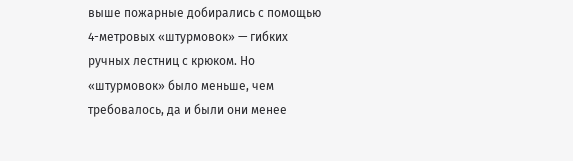выше пожарные добирались с помощью 4-метровых «штурмовок» — гибких ручных лестниц с крюком. Но «штурмовок» было меньше, чем требовалось, да и были они менее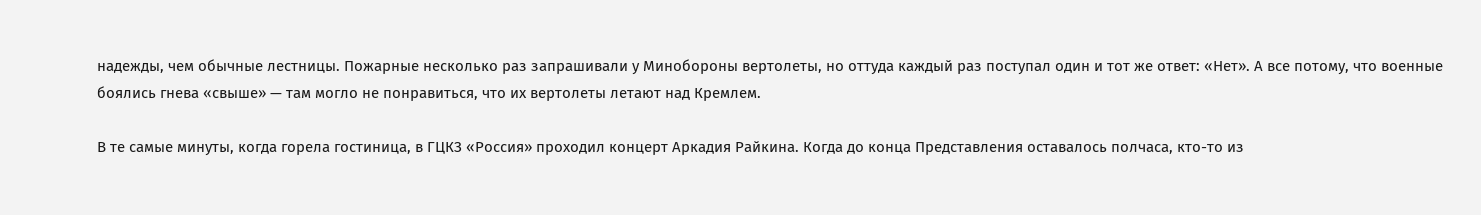надежды, чем обычные лестницы. Пожарные несколько раз запрашивали у Минобороны вертолеты, но оттуда каждый раз поступал один и тот же ответ: «Нет». А все потому, что военные боялись гнева «свыше» — там могло не понравиться, что их вертолеты летают над Кремлем.

В те самые минуты, когда горела гостиница, в ГЦКЗ «Россия» проходил концерт Аркадия Райкина. Когда до конца Представления оставалось полчаса, кто-то из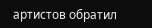артистов обратил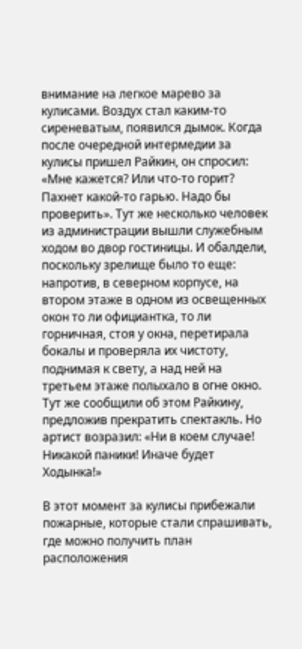внимание на легкое марево за кулисами. Воздух стал каким-то сиреневатым, появился дымок. Когда после очередной интермедии за кулисы пришел Райкин, он спросил: «Мне кажется? Или что-то горит? Пахнет какой-то гарью. Надо бы проверить». Тут же несколько человек из администрации вышли служебным ходом во двор гостиницы. И обалдели, поскольку зрелище было то еще: напротив, в северном корпусе, на втором этаже в одном из освещенных окон то ли официантка, то ли горничная, стоя у окна, перетирала бокалы и проверяла их чистоту, поднимая к свету, а над ней на третьем этаже полыхало в огне окно. Тут же сообщили об этом Райкину, предложив прекратить спектакль. Но артист возразил: «Ни в коем случае! Никакой паники! Иначе будет Ходынка!»

В этот момент за кулисы прибежали пожарные, которые стали спрашивать, где можно получить план расположения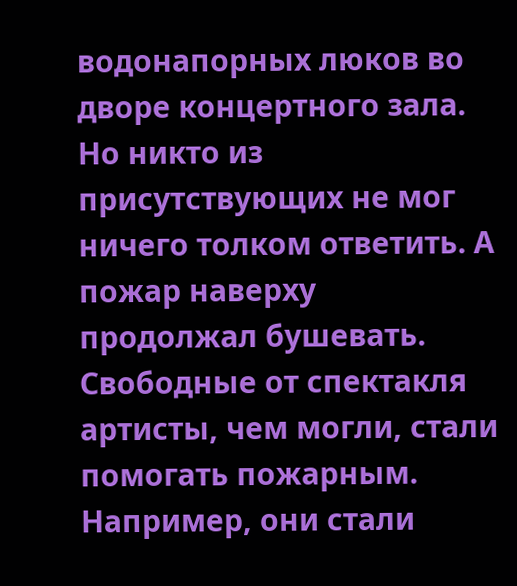водонапорных люков во дворе концертного зала. Но никто из присутствующих не мог ничего толком ответить. А пожар наверху продолжал бушевать. Свободные от спектакля артисты, чем могли, стали помогать пожарным. Например, они стали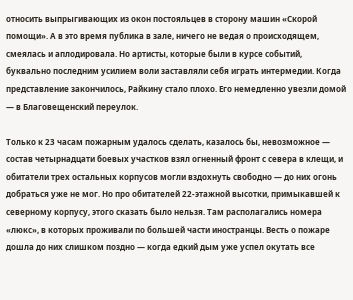относить выпрыгивающих из окон постояльцев в сторону машин «Скорой помощи». А в это время публика в зале, ничего не ведая о происходящем, смеялась и аплодировала. Но артисты, которые были в курсе событий, буквально последним усилием воли заставляли себя играть интермедии. Когда представление закончилось, Райкину стало плохо. Его немедленно увезли домой — в Благовещенский переулок.

Только к 23 часам пожарным удалось сделать, казалось бы, невозможное — состав четырнадцати боевых участков взял огненный фронт с севера в клещи, и обитатели трех остальных корпусов могли вздохнуть свободно — до них огонь добраться уже не мог. Но про обитателей 22-этажной высотки, примыкавшей к северному корпусу, этого сказать было нельзя. Там располагались номера «люкс», в которых проживали по большей части иностранцы. Весть о пожаре дошла до них слишком поздно — когда едкий дым уже успел окутать все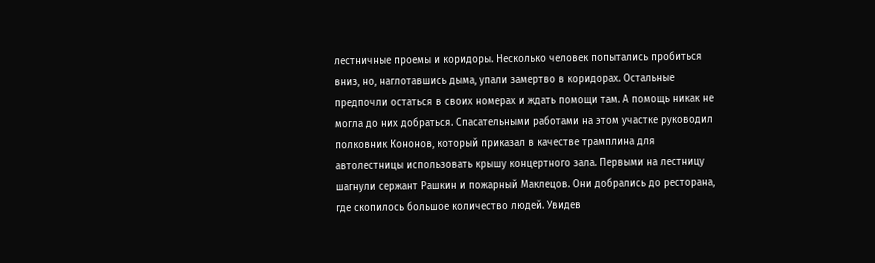лестничные проемы и коридоры. Несколько человек попытались пробиться вниз, но, наглотавшись дыма, упали замертво в коридорах. Остальные предпочли остаться в своих номерах и ждать помощи там. А помощь никак не могла до них добраться. Спасательными работами на этом участке руководил полковник Кононов, который приказал в качестве трамплина для автолестницы использовать крышу концертного зала. Первыми на лестницу шагнули сержант Рашкин и пожарный Маклецов. Они добрались до ресторана, где скопилось большое количество людей. Увидев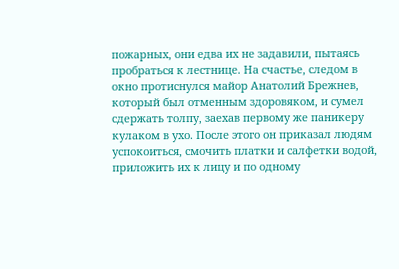пожарных, они едва их не задавили, пытаясь пробраться к лестнице. На счастье, следом в окно протиснулся майор Анатолий Брежнев, который был отменным здоровяком, и сумел сдержать толпу, заехав первому же паникеру кулаком в ухо. После этого он приказал людям успокоиться, смочить платки и салфетки водой, приложить их к лицу и по одному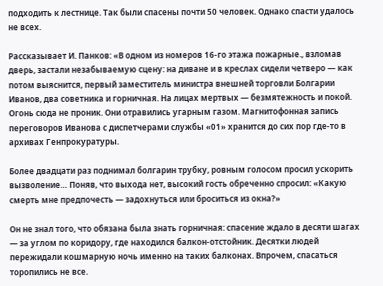подходить к лестнице. Так были спасены почти 50 человек. Однако спасти удалось не всех.

Рассказывает И. Панков: «В одном из номеров 16-го этажа пожарные., взломав дверь, застали незабываемую сцену: на диване и в креслах сидели четверо — как потом выяснится, первый заместитель министра внешней торговли Болгарии Иванов, два советника и горничная. На лицах мертвых — безмятежность и покой. Огонь сюда не проник. Они отравились угарным газом. Магнитофонная запись переговоров Иванова с диспетчерами службы «01» хранится до сих пор где-то в архивах Генпрокуратуры.

Более двадцати раз поднимал болгарин трубку, ровным голосом просил ускорить вызволение… Поняв, что выхода нет, высокий гость обреченно спросил: «Какую смерть мне предпочесть — задохнуться или броситься из окна?»

Он не знал того, что обязана была знать горничная: спасение ждало в десяти шагах — за углом по коридору, где находился балкон-отстойник. Десятки людей пережидали кошмарную ночь именно на таких балконах. Впрочем, спасаться торопились не все.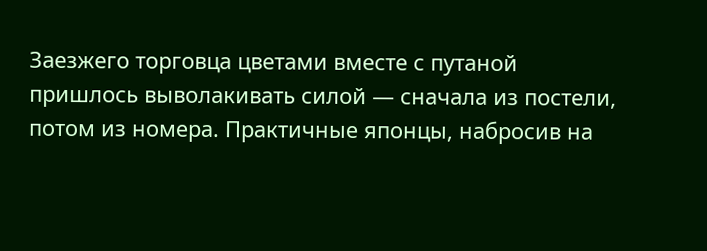Заезжего торговца цветами вместе с путаной пришлось выволакивать силой — сначала из постели, потом из номера. Практичные японцы, набросив на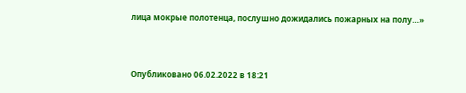лица мокрые полотенца, послушно дожидались пожарных на полу…»



Опубликовано 06.02.2022 в 18:21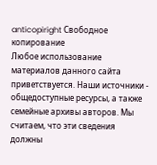anticopiright Свободное копирование
Любое использование материалов данного сайта приветствуется. Наши источники - общедоступные ресурсы, а также семейные архивы авторов. Мы считаем, что эти сведения должны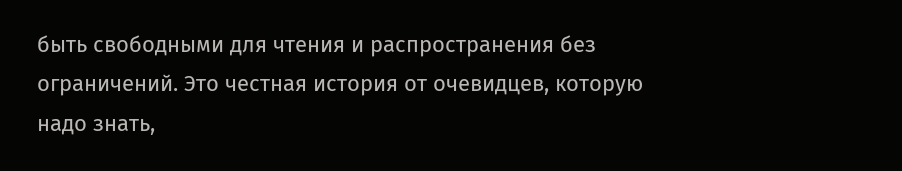быть свободными для чтения и распространения без ограничений. Это честная история от очевидцев, которую надо знать,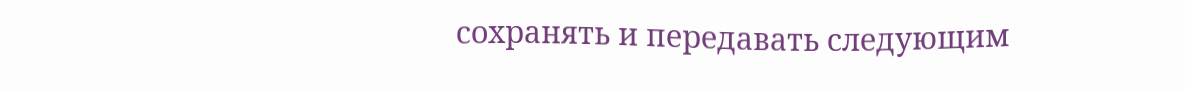сохранять и передавать следующим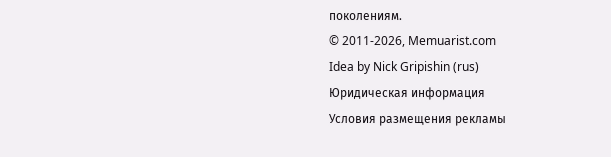поколениям.
© 2011-2026, Memuarist.com
Idea by Nick Gripishin (rus)
Юридическая информация
Условия размещения рекламы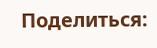Поделиться: